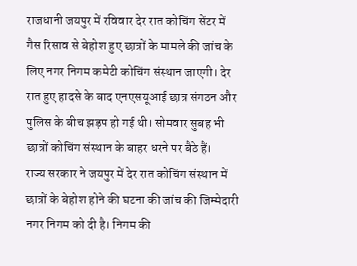राजधानी जयपुर में रविवार देर रात कोचिंग सेंटर में गैस रिसाव से बेहोश हुए छात्रों के मामले की जांच के लिए नगर निगम कमेटी कोचिंग संस्थान जाएगी। देर रात हुए हादसे के बाद एनएसयूआई छात्र संगठन और पुलिस के बीच झड़प हो गई थी। सोमवार सुबह भी छात्रों कोचिंग संस्थान के बाहर धरने पर बैठे हैं।
राज्य सरकार ने जयपुर में देर रात कोचिंग संस्थान में छात्रों के बेहोश होने की घटना की जांच की जिम्मेदारी नगर निगम को दी है। निगम की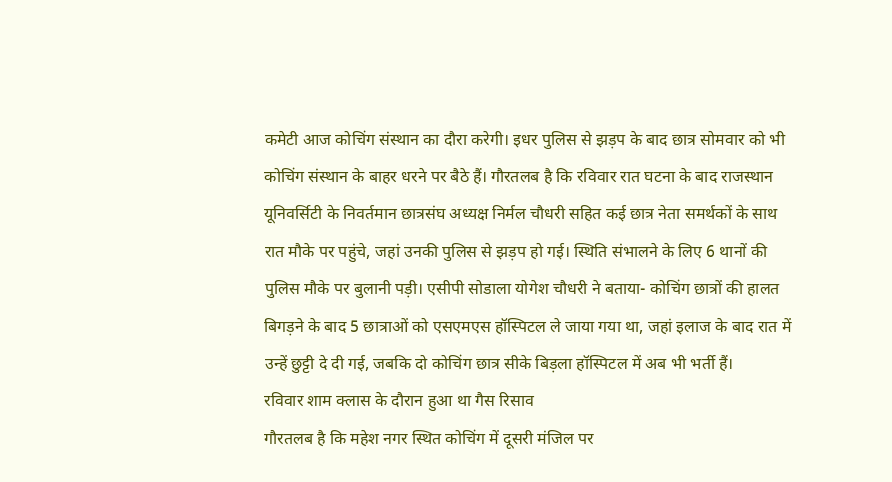कमेटी आज कोचिंग संस्थान का दौरा करेगी। इधर पुलिस से झड़प के बाद छात्र सोमवार को भी कोचिंग संस्थान के बाहर धरने पर बैठे हैं। गौरतलब है कि रविवार रात घटना के बाद राजस्थान यूनिवर्सिटी के निवर्तमान छात्रसंघ अध्यक्ष निर्मल चौधरी सहित कई छात्र नेता समर्थकों के साथ रात मौके पर पहुंचे, जहां उनकी पुलिस से झड़प हो गई। स्थिति संभालने के लिए 6 थानों की पुलिस मौके पर बुलानी पड़ी। एसीपी सोडाला योगेश चौधरी ने बताया- कोचिंग छात्रों की हालत बिगड़ने के बाद 5 छात्राओं को एसएमएस हॉस्पिटल ले जाया गया था, जहां इलाज के बाद रात में उन्हें छुट्टी दे दी गई, जबकि दो कोचिंग छात्र सीके बिड़ला हॉस्पिटल में अब भी भर्ती हैं।
रविवार शाम क्लास के दौरान हुआ था गैस रिसाव
गौरतलब है कि महेश नगर स्थित कोचिंग में दूसरी मंजिल पर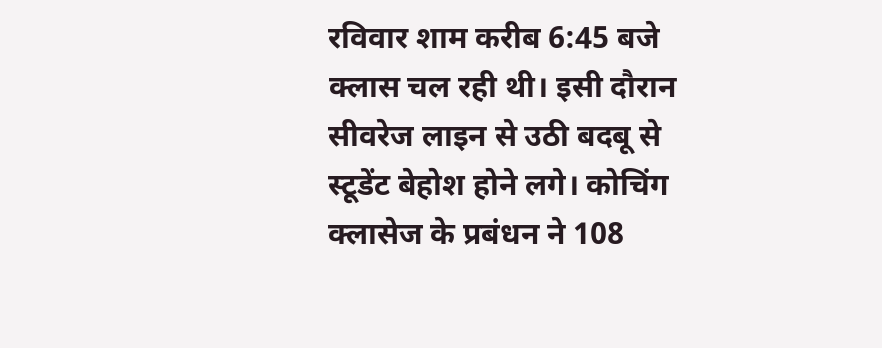रविवार शाम करीब 6:45 बजे क्लास चल रही थी। इसी दौरान सीवरेज लाइन से उठी बदबू से स्टूडेंट बेहोश होने लगे। कोचिंग क्लासेज के प्रबंधन ने 108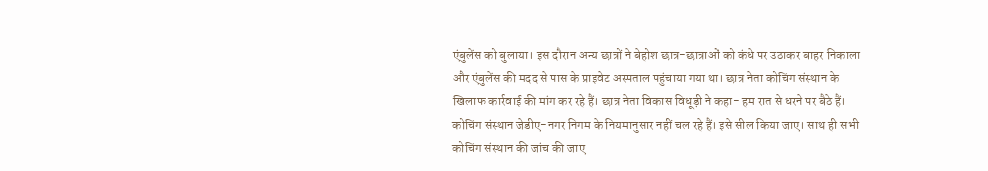एंबुलेंस को बुलाया। इस दौरान अन्य छात्रों ने बेहोश छात्र-छात्राओं को कंधे पर उठाकर बाहर निकाला और एंबुलेंस की मदद से पास के प्राइवेट अस्पताल पहुंचाया गया था। छात्र नेता कोचिंग संस्थान के खिलाफ कार्रवाई की मांग कर रहे हैं। छात्र नेता विकास विधूड़ी ने कहा- हम रात से धरने पर बैठे हैं। कोचिंग संस्थान जेडीए-नगर निगम के नियमानुसार नहीं चल रहे हैं। इसे सील किया जाए। साथ ही सभी कोचिंग संस्थान की जांच की जाए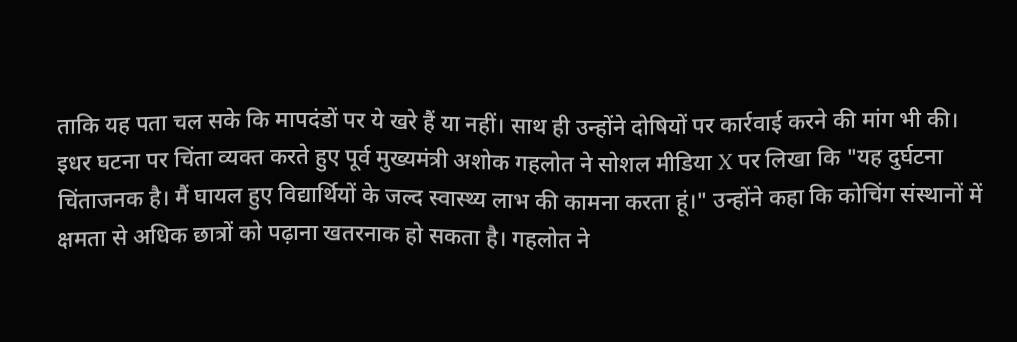ताकि यह पता चल सके कि मापदंडों पर ये खरे हैं या नहीं। साथ ही उन्होंने दोषियों पर कार्रवाई करने की मांग भी की।
इधर घटना पर चिंता व्यक्त करते हुए पूर्व मुख्यमंत्री अशोक गहलोत ने सोशल मीडिया X पर लिखा कि "यह दुर्घटना चिंताजनक है। मैं घायल हुए विद्यार्थियों के जल्द स्वास्थ्य लाभ की कामना करता हूं।" उन्होंने कहा कि कोचिंग संस्थानों में क्षमता से अधिक छात्रों को पढ़ाना खतरनाक हो सकता है। गहलोत ने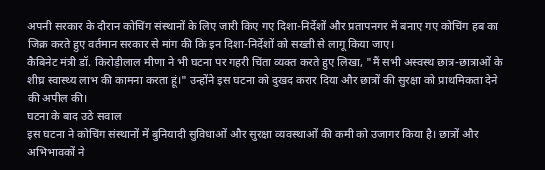अपनी सरकार के दौरान कोचिंग संस्थानों के लिए जारी किए गए दिशा-निर्देशों और प्रतापनगर में बनाए गए कोचिंग हब का जिक्र करते हुए वर्तमान सरकार से मांग की कि इन दिशा-निर्देशों को सख्ती से लागू किया जाए।
कैबिनेट मंत्री डॉ. किरोड़ीलाल मीणा ने भी घटना पर गहरी चिंता व्यक्त करते हुए लिखा, "मैं सभी अस्वस्थ छात्र-छात्राओं के शीघ्र स्वास्थ्य लाभ की कामना करता हूं।" उन्होंने इस घटना को दुखद करार दिया और छात्रों की सुरक्षा को प्राथमिकता देने की अपील की।
घटना के बाद उठे सवाल
इस घटना ने कोचिंग संस्थानों में बुनियादी सुविधाओं और सुरक्षा व्यवस्थाओं की कमी को उजागर किया है। छात्रों और अभिभावकों ने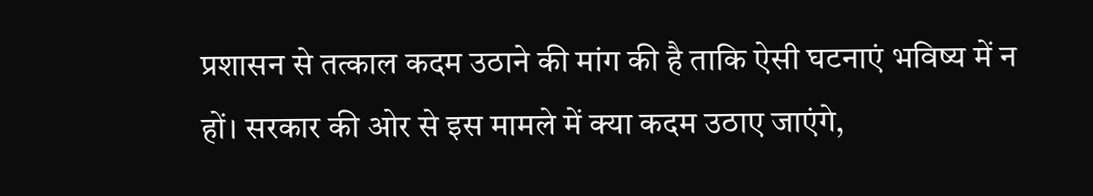प्रशासन से तत्काल कदम उठाने की मांग की है ताकि ऐसी घटनाएं भविष्य में न हों। सरकार की ओर से इस मामले में क्या कदम उठाए जाएंगे,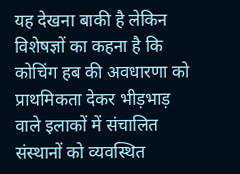यह देखना बाकी है लेकिन विशेषज्ञों का कहना है कि कोचिंग हब की अवधारणा को प्राथमिकता देकर भीड़भाड़ वाले इलाकों में संचालित संस्थानों को व्यवस्थित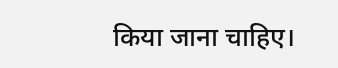किया जाना चाहिए।